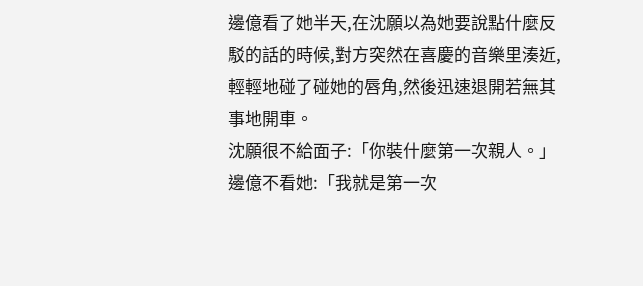邊億看了她半天,在沈願以為她要說點什麼反駁的話的時候,對方突然在喜慶的音樂里湊近,輕輕地碰了碰她的唇角,然後迅速退開若無其事地開車。
沈願很不給面子:「你裝什麼第一次親人。」
邊億不看她:「我就是第一次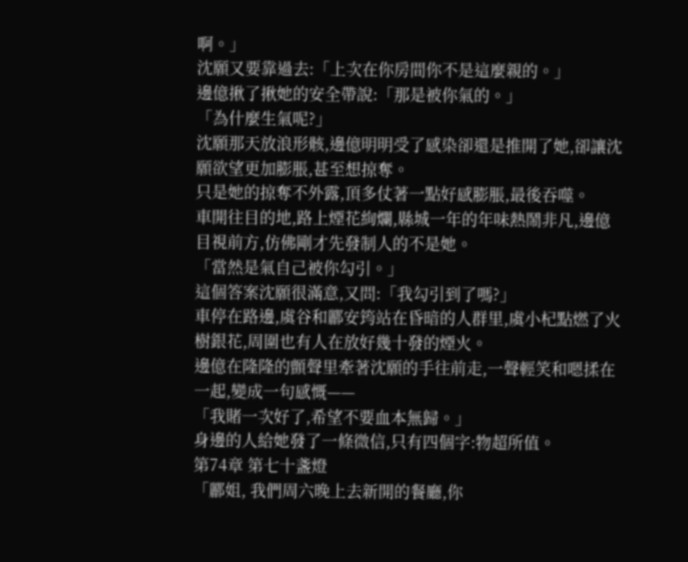啊。」
沈願又要靠過去:「上次在你房間你不是這麼親的。」
邊億揪了揪她的安全帶說:「那是被你氣的。」
「為什麼生氣呢?」
沈願那天放浪形骸,邊億明明受了感染卻還是推開了她,卻讓沈願欲望更加膨脹,甚至想掠奪。
只是她的掠奪不外露,頂多仗著一點好感膨脹,最後吞噬。
車開往目的地,路上煙花絢爛,縣城一年的年味熱鬧非凡,邊億目視前方,仿佛剛才先發制人的不是她。
「當然是氣自己被你勾引。」
這個答案沈願很滿意,又問:「我勾引到了嗎?」
車停在路邊,虞谷和酈安筠站在昏暗的人群里,虞小杞點燃了火樹銀花,周圍也有人在放好幾十發的煙火。
邊億在隆隆的顫聲里牽著沈願的手往前走,一聲輕笑和嗯揉在一起,變成一句感慨——
「我賭一次好了,希望不要血本無歸。」
身邊的人給她發了一條微信,只有四個字:物超所值。
第74章 第七十盞燈
「酈姐, 我們周六晚上去新開的餐廳,你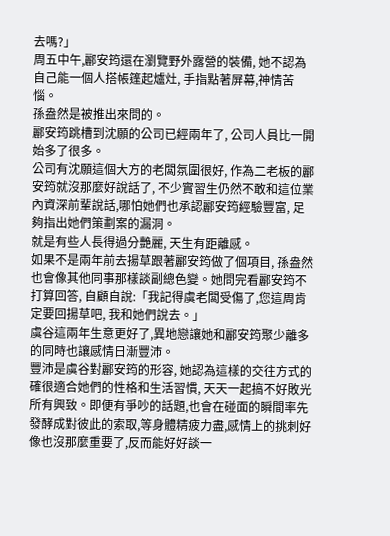去嗎?」
周五中午,酈安筠還在瀏覽野外露營的裝備, 她不認為自己能一個人搭帳篷起爐灶, 手指點著屏幕,神情苦惱。
孫盎然是被推出來問的。
酈安筠跳槽到沈願的公司已經兩年了, 公司人員比一開始多了很多。
公司有沈願這個大方的老闆氛圍很好, 作為二老板的酈安筠就沒那麼好說話了, 不少實習生仍然不敢和這位業內資深前輩說話,哪怕她們也承認酈安筠經驗豐富, 足夠指出她們策劃案的漏洞。
就是有些人長得過分艷麗, 天生有距離感。
如果不是兩年前去揚草跟著酈安筠做了個項目, 孫盎然也會像其他同事那樣談副總色變。她問完看酈安筠不打算回答, 自顧自說:「我記得虞老闆受傷了,您這周肯定要回揚草吧, 我和她們說去。」
虞谷這兩年生意更好了,異地戀讓她和酈安筠聚少離多的同時也讓感情日漸豐沛。
豐沛是虞谷對酈安筠的形容, 她認為這樣的交往方式的確很適合她們的性格和生活習慣, 天天一起搞不好敗光所有興致。即便有爭吵的話題,也會在碰面的瞬間率先發酵成對彼此的索取,等身體精疲力盡,感情上的挑刺好像也沒那麼重要了,反而能好好談一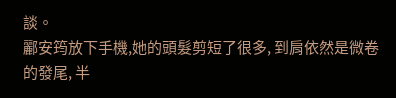談。
酈安筠放下手機,她的頭髮剪短了很多, 到肩依然是微卷的發尾, 半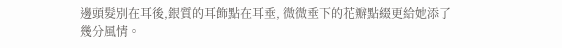邊頭髮別在耳後,銀質的耳飾點在耳垂, 微微垂下的花瓣點綴更給她添了幾分風情。